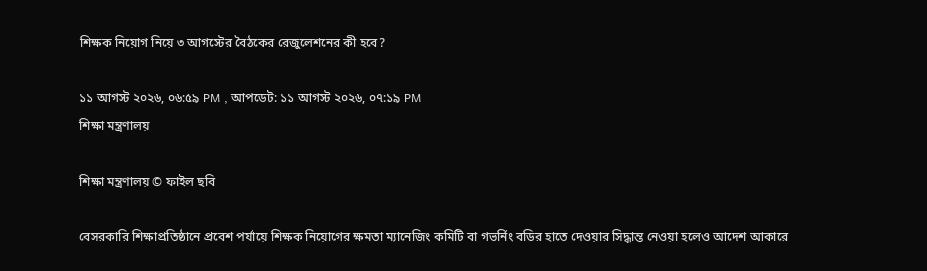শিক্ষক নিয়োগ নিয়ে ৩ আগস্টের বৈঠকের রেজুলেশনের কী হবে?

১১ আগস্ট ২০২৬, ০৬:৫৯ PM , আপডেট: ১১ আগস্ট ২০২৬, ০৭:১৯ PM
শিক্ষা মন্ত্রণালয়

শিক্ষা মন্ত্রণালয় © ফাইল ছবি

বেসরকারি শিক্ষাপ্রতিষ্ঠানে প্রবেশ পর্যায়ে শিক্ষক নিয়োগের ক্ষমতা ম্যানেজিং কমিটি বা গভর্নিং বডির হাতে দেওয়ার সিদ্ধান্ত নেওয়া হলেও আদেশ আকারে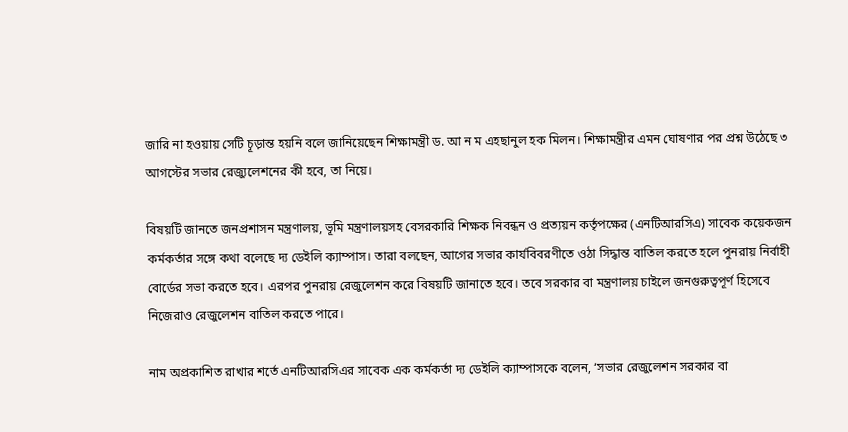জারি না হওয়ায় সেটি চূড়ান্ত হয়নি বলে জানিয়েছেন শিক্ষামন্ত্রী ড. আ ন ম এহছানুল হক মিলন। শিক্ষামন্ত্রীর এমন ঘোষণার পর প্রশ্ন উঠেছে ৩ আগস্টের সভার রেজ্যুলেশনের কী হবে, তা নিয়ে।

বিষয়টি জানতে জনপ্রশাসন মন্ত্রণালয়, ভূমি মন্ত্রণালয়সহ বেসরকারি শিক্ষক নিবন্ধন ও প্রত্যয়ন কর্তৃপক্ষের (এনটিআরসিএ) সাবেক কয়েকজন কর্মকর্তার সঙ্গে কথা বলেছে দ্য ডেইলি ক্যাম্পাস। তারা বলছেন, আগের সভার কার্যবিবরণীতে ওঠা সিদ্ধান্ত বাতিল করতে হলে পুনরায় নির্বাহী বোর্ডের সভা করতে হবে। এরপর পুনরায় রেজুলেশন করে বিষয়টি জানাতে হবে। তবে সরকার বা মন্ত্রণালয় চাইলে জনগুরুত্বপূর্ণ হিসেবে নিজেরাও রেজুলেশন বাতিল করতে পারে।

নাম অপ্রকাশিত রাখার শর্তে এনটিআরসিএর সাবেক এক কর্মকর্তা দ্য ডেইলি ক্যাম্পাসকে বলেন, ‘সভার রেজুলেশন সরকার বা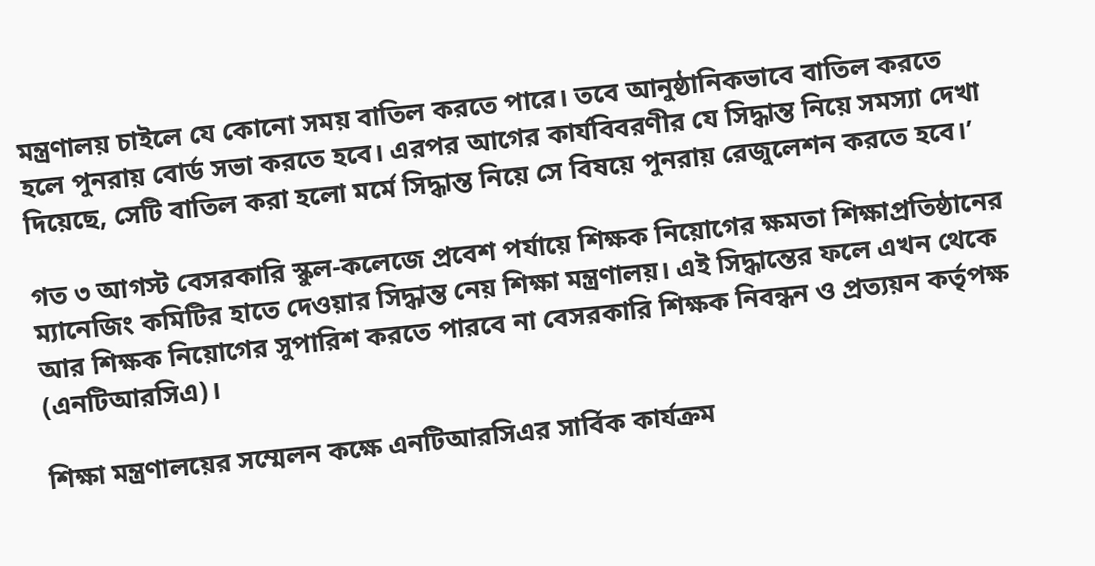মন্ত্রণালয় চাইলে যে কোনো সময় বাতিল করতে পারে। তবে আনুষ্ঠানিকভাবে বাতিল করতে হলে পুনরায় বোর্ড সভা করতে হবে। এরপর আগের কার্যবিবরণীর যে সিদ্ধান্ত নিয়ে সমস্যা দেখা দিয়েছে, সেটি বাতিল করা হলো মর্মে সিদ্ধান্ত নিয়ে সে বিষয়ে পুনরায় রেজুলেশন করতে হবে।’

গত ৩ আগস্ট বেসরকারি স্কুল-কলেজে প্রবেশ পর্যায়ে শিক্ষক নিয়োগের ক্ষমতা শিক্ষাপ্রতিষ্ঠানের ম্যানেজিং কমিটির হাতে দেওয়ার সিদ্ধান্ত নেয় শিক্ষা মন্ত্রণালয়। এই সিদ্ধান্তের ফলে এখন থেকে আর শিক্ষক নিয়োগের সুপারিশ করতে পারবে না বেসরকারি শিক্ষক নিবন্ধন ও প্রত্যয়ন কর্তৃপক্ষ (এনটিআরসিএ)।

শিক্ষা মন্ত্রণালয়ের সম্মেলন কক্ষে এনটিআরসিএর সার্বিক কার্যক্রম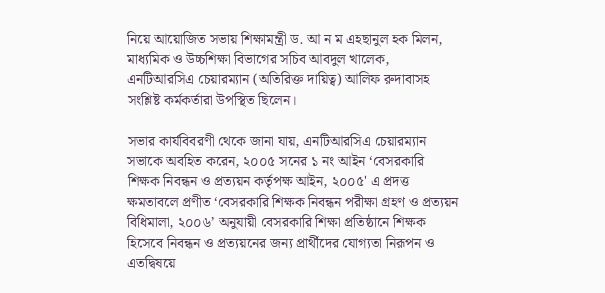নিয়ে আয়োজিত সভায় শিক্ষামন্ত্রী ড. আ ন ম এহছানুল হক মিলন, মাধ্যমিক ও উচ্চশিক্ষা বিভাগের সচিব আবদুল খালেক, এনটিআরসিএ চেয়ারম্যান (অতিরিক্ত দায়িত্ব) আলিফ রুদাবাসহ সংশ্লিষ্ট কর্মকর্তারা উপস্থিত ছিলেন।

সভার কার্যবিবরণী থেকে জানা যায়, এনটিআরসিএ চেয়ারম্যান সভাকে অবহিত করেন, ২০০৫ সনের ১ নং আইন ‘বেসরকারি শিক্ষক নিবন্ধন ও প্রত্যয়ন কর্তৃপক্ষ আইন, ২০০৫' এ প্রদত্ত ক্ষমতাবলে প্রণীত ‘বেসরকারি শিক্ষক নিবন্ধন পরীক্ষা গ্রহণ ও প্রত্যয়ন বিধিমালা, ২০০৬’ অনুযায়ী বেসরকারি শিক্ষা প্রতিষ্ঠানে শিক্ষক হিসেবে নিবন্ধন ও প্রত্যয়নের জন্য প্রার্থীদের যোগ্যতা নিরূপন ও এতদ্বিষয়ে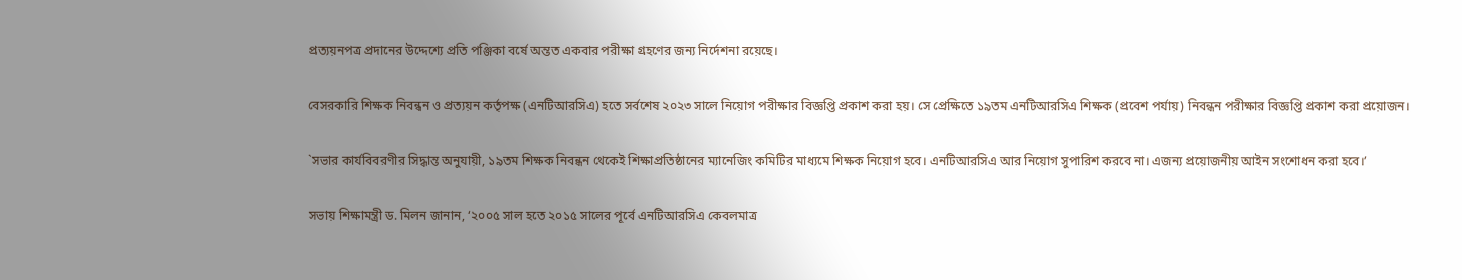প্রত্যয়নপত্র প্রদানের উদ্দেশ্যে প্রতি পঞ্জিকা বর্ষে অন্তত একবার পরীক্ষা গ্রহণের জন্য নির্দেশনা রয়েছে।

বেসরকারি শিক্ষক নিবন্ধন ও প্রত্যয়ন কর্তৃপক্ষ (এনটিআরসিএ) হতে সর্বশেষ ২০২৩ সালে নিয়োগ পরীক্ষার বিজ্ঞপ্তি প্রকাশ করা হয়। সে প্রেক্ষিতে ১৯তম এনটিআরসিএ শিক্ষক (প্রবেশ পর্যায়) নিবন্ধন পরীক্ষার বিজ্ঞপ্তি প্রকাশ করা প্রয়োজন।

`সভার কার্যবিবরণীর সিদ্ধান্ত অনুযায়ী, ১৯তম শিক্ষক নিবন্ধন থেকেই শিক্ষাপ্রতিষ্ঠানের ম্যানেজিং কমিটির মাধ্যমে শিক্ষক নিয়োগ হবে। এনটিআরসিএ আর নিয়োগ সুপারিশ করবে না। এজন্য প্রয়োজনীয় আইন সংশোধন করা হবে।’

সভায় শিক্ষামন্ত্রী ড. মিলন জানান, ‘২০০৫ সাল হতে ২০১৫ সালের পূর্বে এনটিআরসিএ কেবলমাত্র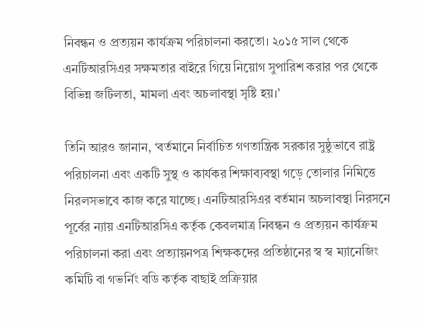নিবন্ধন ও প্রত্যয়ন কার্যক্রম পরিচালনা করতো। ২০১৫ সাল থেকে এনটিআরসিএর সক্ষমতার বাইরে গিয়ে নিয়োগ সুপারিশ করার পর থেকে বিভিন্ন জটিলতা, মামলা এবং অচলাবস্থা সৃষ্টি হয়।’

তিনি আরও জানান, ‘বর্তমানে নির্বাচিত গণতান্ত্রিক সরকার সুষ্ঠুভাবে রাষ্ট্র পরিচালনা এবং একটি সুস্থ ও কার্যকর শিক্ষাব্যবস্থা গড়ে তোলার নিমিত্তে নিরলসভাবে কাজ করে যাচ্ছে। এনটিআরসিএর বর্তমান অচলাবস্থা নিরসনে পূর্বের ন্যায় এনটিআরসিএ কর্তৃক কেবলমাত্র নিবন্ধন ও প্রত্যয়ন কার্যক্রম পরিচালনা করা এবং প্রত্যায়নপত্র শিক্ষকদের প্রতিষ্ঠানের স্ব স্ব ম্যানেজিং কমিটি বা গভর্নিং বডি কর্তৃক বাছাই প্রক্রিয়ার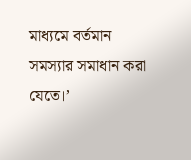মাধ্যমে বর্তমান সমস্যার সমাধান করা যেতে।’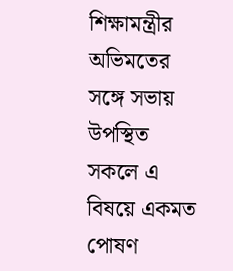শিক্ষামন্ত্রীর অভিমতের সঙ্গে সভায় উপস্থিত সকলে এ বিষয়ে একমত পোষণ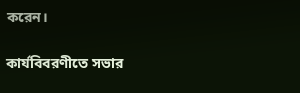করেন।

কার্যবিবরণীতে সভার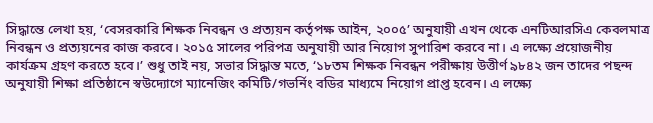সিদ্ধান্তে লেখা হয়, ‘বেসরকারি শিক্ষক নিবন্ধন ও প্রত্যয়ন কর্তৃপক্ষ আইন, ২০০৫’ অনুযায়ী এখন থেকে এনটিআরসিএ কেবলমাত্র নিবন্ধন ও প্রত্যয়নের কাজ করবে। ২০১৫ সালের পরিপত্র অনুযায়ী আর নিয়োগ সুপারিশ করবে না। এ লক্ষ্যে প্রয়োজনীয় কার্যক্রম গ্রহণ করতে হবে।’ শুধু তাই নয়, সভার সিদ্ধান্ত মতে, ‘১৮তম শিক্ষক নিবন্ধন পরীক্ষায় উত্তীর্ণ ৯৮৪২ জন তাদের পছন্দ অনুযায়ী শিক্ষা প্রতিষ্ঠানে স্বউদ্যোগে ম্যানেজিং কমিটি/গভর্নিং বডির মাধ্যমে নিয়োগ প্রাপ্ত হবেন। এ লক্ষ্যে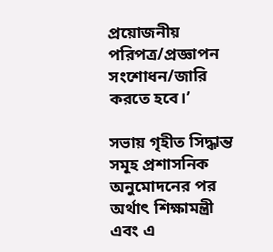প্রয়োজনীয় পরিপত্র/প্রজ্ঞাপন সংশোধন/জারি করতে হবে।’

সভায় গৃহীত সিদ্ধান্ত সমূহ প্রশাসনিক অনুমোদনের পর অর্থাৎ শিক্ষামন্ত্রী এবং এ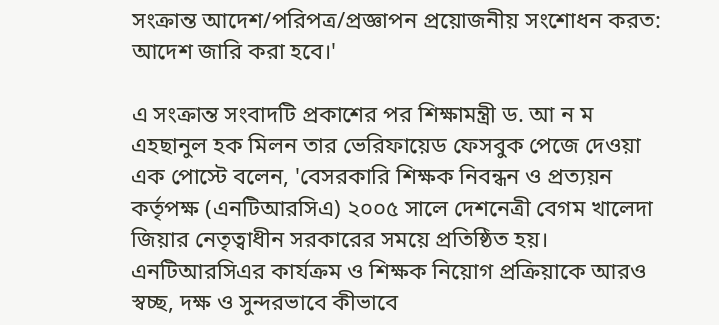সংক্রান্ত আদেশ/পরিপত্র/প্রজ্ঞাপন প্রয়োজনীয় সংশোধন করত: আদেশ জারি করা হবে।'

এ সংক্রান্ত সংবাদটি প্রকাশের পর শিক্ষামন্ত্রী ড. আ ন ম এহছানুল হক মিলন তার ভেরিফায়েড ফেসবুক পেজে দেওয়া এক পোস্টে বলেন, 'বেসরকারি শিক্ষক নিবন্ধন ও প্রত্যয়ন কর্তৃপক্ষ (এনটিআরসিএ) ২০০৫ সালে দেশনেত্রী বেগম খালেদা জিয়ার নেতৃত্বাধীন সরকারের সময়ে প্রতিষ্ঠিত হয়। এনটিআরসিএর কার্যক্রম ও শিক্ষক নিয়োগ প্রক্রিয়াকে আরও স্বচ্ছ, দক্ষ ও সুন্দরভাবে কীভাবে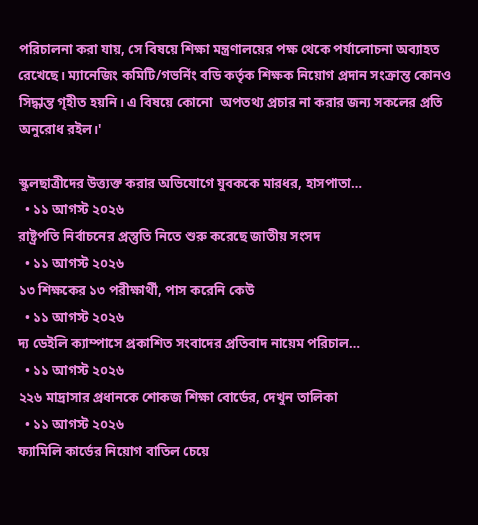পরিচালনা করা যায়, সে বিষয়ে শিক্ষা মন্ত্রণালয়ের পক্ষ থেকে পর্যালোচনা অব্যাহত রেখেছে। ম্যানেজিং কমিটি/গভর্নিং বডি কর্তৃক শিক্ষক নিয়োগ প্রদান সংক্রান্ত কোনও সিদ্ধান্ত গৃহীত হয়নি। এ বিষয়ে কোনো  অপতথ্য প্রচার না করার জন্য সকলের প্রতি অনুরোধ রইল।'

স্কুলছাত্রীদের উত্ত্যক্ত করার অভিযোগে যুবককে মারধর, হাসপাতা…
  • ১১ আগস্ট ২০২৬
রাষ্ট্রপতি নির্বাচনের প্রস্তুতি নিতে শুরু করেছে জাতীয় সংসদ
  • ১১ আগস্ট ২০২৬
১৩ শিক্ষকের ১৩ পরীক্ষার্থী, পাস করেনি কেউ
  • ১১ আগস্ট ২০২৬
দ্য ডেইলি ক্যাম্পাসে প্রকাশিত সংবাদের প্রতিবাদ নায়েম পরিচাল…
  • ১১ আগস্ট ২০২৬
২২৬ মাদ্রাসার প্রধানকে শোকজ শিক্ষা বোর্ডের, দেখুন তালিকা
  • ১১ আগস্ট ২০২৬
ফ্যামিলি কার্ডের নিয়োগ বাতিল চেয়ে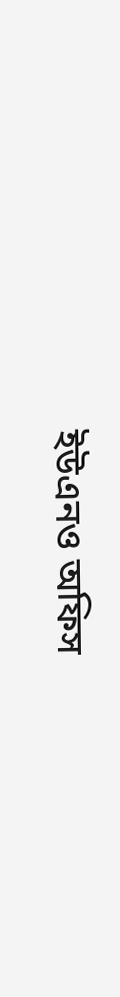ইউএনও অফিস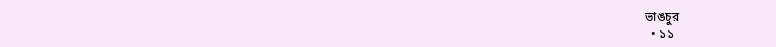ভাঙচুর
  • ১১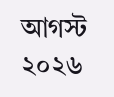আগস্ট ২০২৬